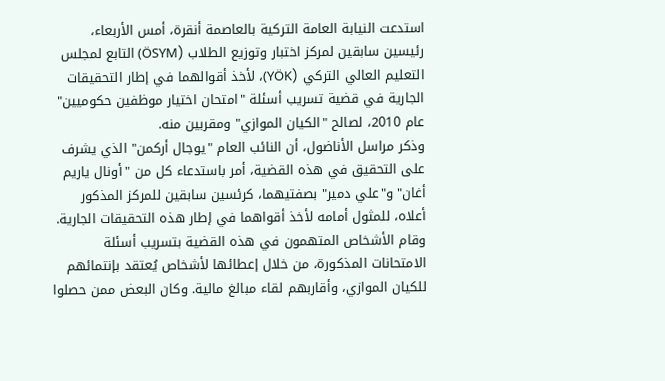استدعت النيابة العامة التركية بالعاصمة أنقرة، أمس الأربعاء، رئيسين سابقين لمركز اختبار وتوزيع الطلاب (ÖSYM) التابع لمجلس التعليم العالي التركي (YÖK)، لأخذ أقوالهما في إطار التحقيقات الجارية في قضية تسريب أسئلة "امتحان اختيار موظفين حكوميين" عام 2010، لصالح "الكيان الموازي" ومقربين منه.
وذكر مراسل الأناضول، أن النائب العام "يوجال أركمن" الذي يشرف على التحقيق في هذه القضية، أمر باستدعاء كل من "أونال ياريم أغان" و"علي دمير" بصفتيهما، كرئسين سابقين للمركز المذكور أعلاه، للمثول أمامه لأخذ أقواهما في إطار هذه التحقيقات الجارية.
وقام الأشخاص المتهمون في هذه القضية بتسريب أسئلة الامتحانات المذكورة، من خلال إعطائها لأشخاص يُعتقد بإنتمائهم للكيان الموازي، وأقاربهم لقاء مبالغ مالية. وكان البعض ممن حصلوا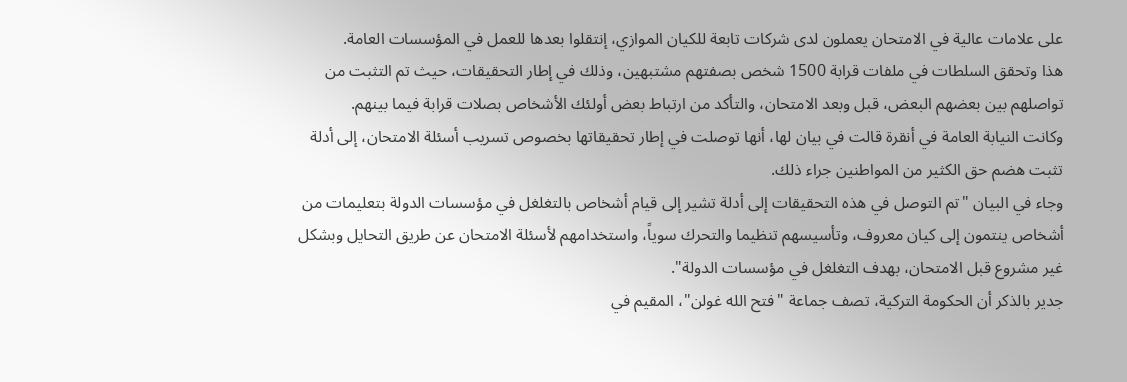على علامات عالية في الامتحان يعملون لدى شركات تابعة للكيان الموازي، إنتقلوا بعدها للعمل في المؤسسات العامة.
هذا وتحقق السلطات في ملفات قرابة 1500 شخص بصفتهم مشتبهين، وذلك في إطار التحقيقات، حيث تم التثبت من تواصلهم بين بعضهم البعض، قبل وبعد الامتحان، والتأكد من ارتباط بعض أولئك الأشخاص بصلات قرابة فيما بينهم.
وكانت النيابة العامة في أنقرة قالت في بيان لها، أنها توصلت في إطار تحقيقاتها بخصوص تسريب أسئلة الامتحان، إلى أدلة تثبت هضم حق الكثير من المواطنين جراء ذلك.
وجاء في البيان "تم التوصل في هذه التحقيقات إلى أدلة تشير إلى قيام أشخاص بالتغلغل في مؤسسات الدولة بتعليمات من أشخاص ينتمون إلى كيان معروف، وتأسيسهم تنظيما والتحرك سوياً، واستخدامهم لأسئلة الامتحان عن طريق التحايل وبشكل غير مشروع قبل الامتحان، بهدف التغلغل في مؤسسات الدولة".
جدير بالذكر أن الحكومة التركية، تصف جماعة "فتح الله غولن"، المقيم في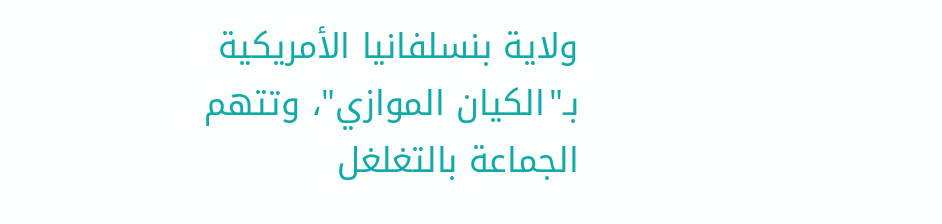ولاية بنسلفانيا الأمريكية بـ"الكيان الموازي"، وتتهم الجماعة بالتغلغل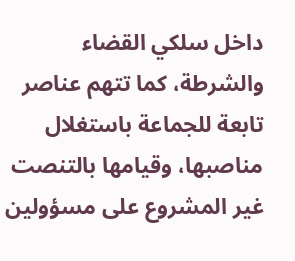داخل سلكي القضاء والشرطة، كما تتهم عناصر تابعة للجماعة باستغلال مناصبها، وقيامها بالتنصت غير المشروع على مسؤولين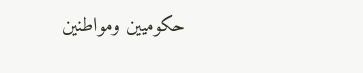حكوميين ومواطنين